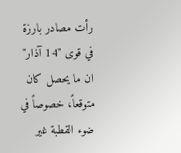رأت مصادر بارزة في قوى "14 آذار" ان ما يحصل كان متوقعاً، خصوصاً في ضوء القطبة غير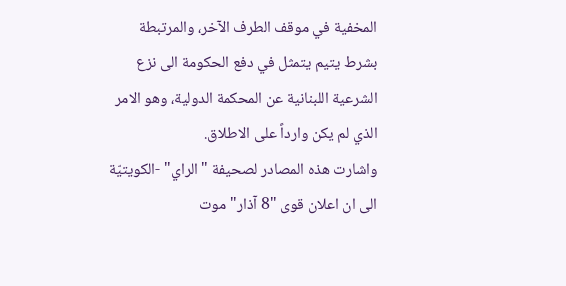المخفية في موقف الطرف الآخر، والمرتبطة بشرط يتيم يتمثل في دفع الحكومة الى نزع الشرعية اللبنانية عن المحكمة الدولية، وهو الامر الذي لم يكن وارداً على الاطلاق.
واشارت هذه المصادر لصحيفة "الراي" -الكويتيّة الى ان اعلان قوى "8 آذار" موت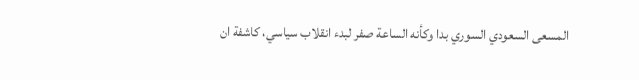المسعى السعودي السوري بدا وكأنه الساعة صفر لبدء انقلاب سياسي، كاشفة ان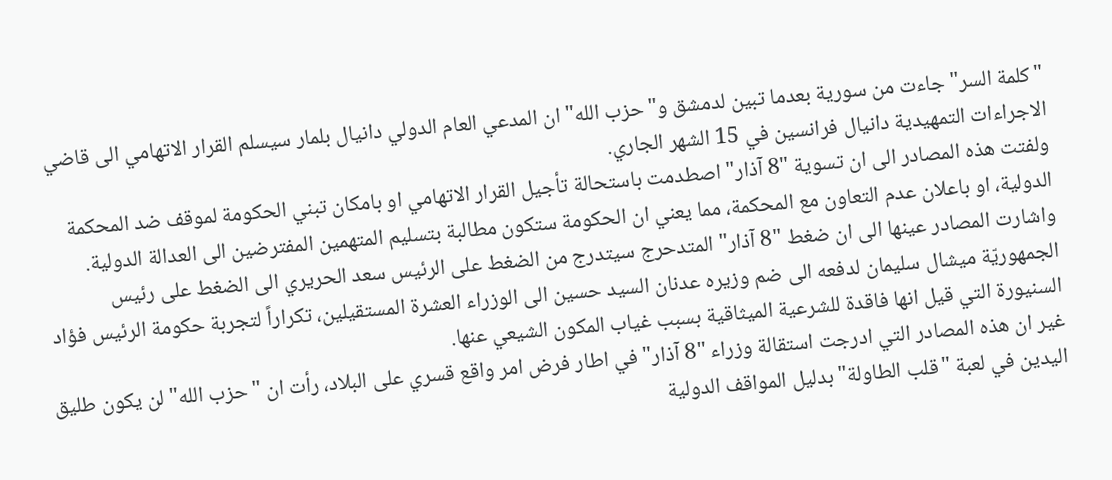"كلمة السر" جاءت من سورية بعدما تبين لدمشق و"حزب الله" ان المدعي العام الدولي دانيال بلمار سيسلم القرار الاتهامي الى قاضي الاجراءات التمهيدية دانيال فرانسين في 15 الشهر الجاري.
ولفتت هذه المصادر الى ان تسوية "8 آذار" اصطدمت باستحالة تأجيل القرار الاتهامي او بامكان تبني الحكومة لموقف ضد المحكمة الدولية، او باعلان عدم التعاون مع المحكمة، مما يعني ان الحكومة ستكون مطالبة بتسليم المتهمين المفترضين الى العدالة الدولية.
واشارت المصادر عينها الى ان ضغط "8 آذار" المتدحرج سيتدرج من الضغط على الرئيس سعد الحريري الى الضغط على رئيس الجمهوريّة ميشال سليمان لدفعه الى ضم وزيره عدنان السيد حسين الى الوزراء العشرة المستقيلين، تكراراً لتجربة حكومة الرئيس فؤاد السنيورة التي قيل انها فاقدة للشرعية الميثاقية بسبب غياب المكون الشيعي عنها.
غير ان هذه المصادر التي ادرجت استقالة وزراء "8 آذار" في اطار فرض امر واقع قسري على البلاد، رأت ان "حزب الله" لن يكون طليق اليدين في لعبة "قلب الطاولة" بدليل المواقف الدولية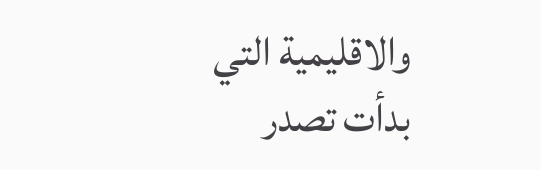والاقليمية التي بدأت تصدر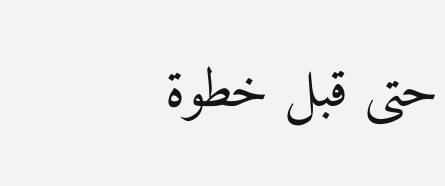حتى قبل خطوة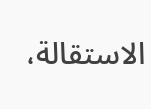الاستقالة،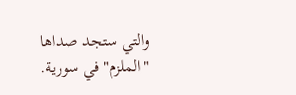والتي ستجد صداها "الملزم" في سورية.